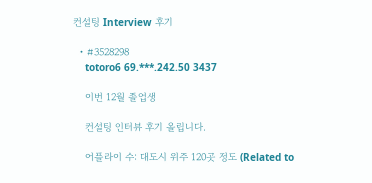컨설팅 Interview 후기

  • #3528298
    totoro6 69.***.242.50 3437

    이번 12월 졸업생

    컨설팅 인터뷰 후기 올립니다.

    어플라이 수: 대도시 위주 120곳 정도 (Related to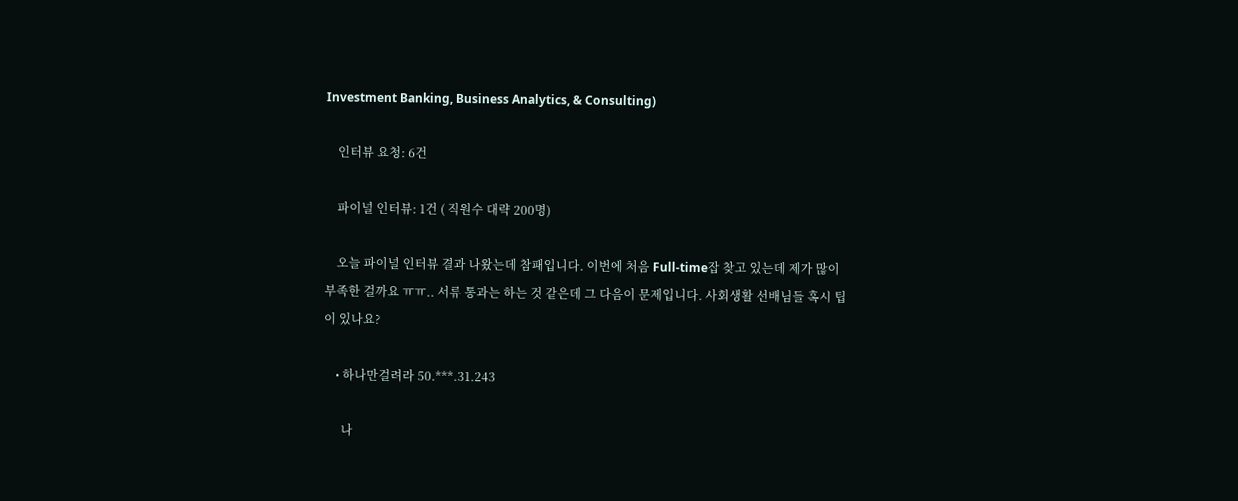Investment Banking, Business Analytics, & Consulting)

    인터뷰 요청: 6건

    파이널 인터뷰: 1건 ( 직원수 대략 200명)

    오늘 파이널 인터뷰 결과 나왔는데 참패입니다. 이번에 처음 Full-time잡 찾고 있는데 제가 많이 부족한 걸까요 ㅠㅠ.. 서류 통과는 하는 것 같은데 그 다음이 문제입니다. 사회생활 선배님들 혹시 팁이 있나요?

    • 하나만걸려라 50.***.31.243

      나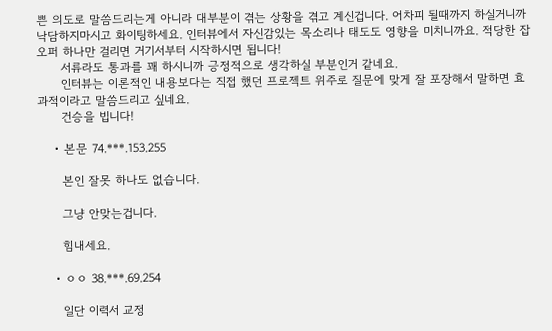쁜 의도로 말씀드리는게 아니라 대부분이 겪는 상황을 겪고 계신겁니다. 어차피 될때까지 하실거니까 낙담하지마시고 화이팅하세요. 인터뷰에서 자신감있는 목소리나 태도도 영향을 미치니까요. 적당한 잡오퍼 하나만 걸리면 거기서부터 시작하시면 됩니다!
      서류라도 통과를 꽤 하시니까 긍정적으로 생각하실 부분인거 같네요.
      인터뷰는 이론적인 내용보다는 직접 했던 프로젝트 위주로 질문에 맞게 잘 포장해서 말하면 효과적이라고 말씀드리고 싶네요.
      건승을 빕니다!

    • 본문 74.***.153.255

      본인 잘못 하나도 없습니다.

      그냥 안맞는겁니다.

      힘내세요.

    • ㅇㅇ 38.***.69.254

      일단 이력서 교정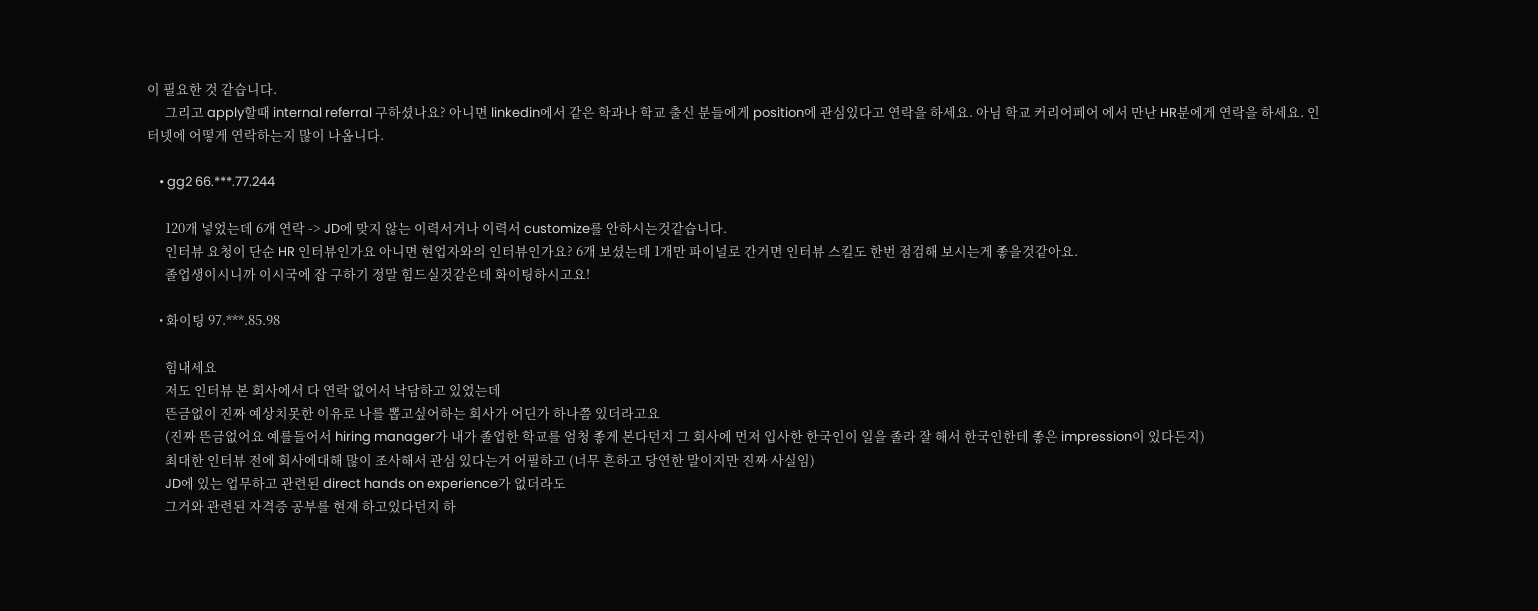이 필요한 것 같습니다.
      그리고 apply할때 internal referral 구하셨나요? 아니면 linkedin에서 같은 학과나 학교 출신 분들에게 position에 관심있다고 연락을 하세요. 아님 학교 커리어페어 에서 만난 HR분에게 연락을 하세요. 인터넷에 어떻게 연락하는지 많이 나옵니다.

    • gg2 66.***.77.244

      120개 넣었는데 6개 연락 -> JD에 맞지 않는 이력서거나 이력서 customize를 안하시는것같습니다.
      인터뷰 요청이 단순 HR 인터뷰인가요 아니면 현업자와의 인터뷰인가요? 6개 보셨는데 1개만 파이널로 간거면 인터뷰 스킬도 한번 점검해 보시는게 좋을것같아요.
      졸업생이시니까 이시국에 잡 구하기 정말 힘드실것같은데 화이팅하시고요!

    • 화이팅 97.***.85.98

      힘내세요
      저도 인터뷰 본 회사에서 다 연락 없어서 낙담하고 있었는데
      뜬금없이 진짜 예상치못한 이유로 나를 뽑고싶어하는 회사가 어딘가 하나쯤 있더라고요
      (진짜 뜬금없어요 예를들어서 hiring manager가 내가 졸업한 학교를 엄청 좋게 본다던지 그 회사에 먼저 입사한 한국인이 일을 졸라 잘 해서 한국인한테 좋은 impression이 있다든지)
      최대한 인터뷰 전에 회사에대해 많이 조사해서 관심 있다는거 어필하고 (너무 흔하고 당연한 말이지만 진짜 사실임)
      JD에 있는 업무하고 관련된 direct hands on experience가 없더라도
      그거와 관련된 자격증 공부를 현재 하고있다던지 하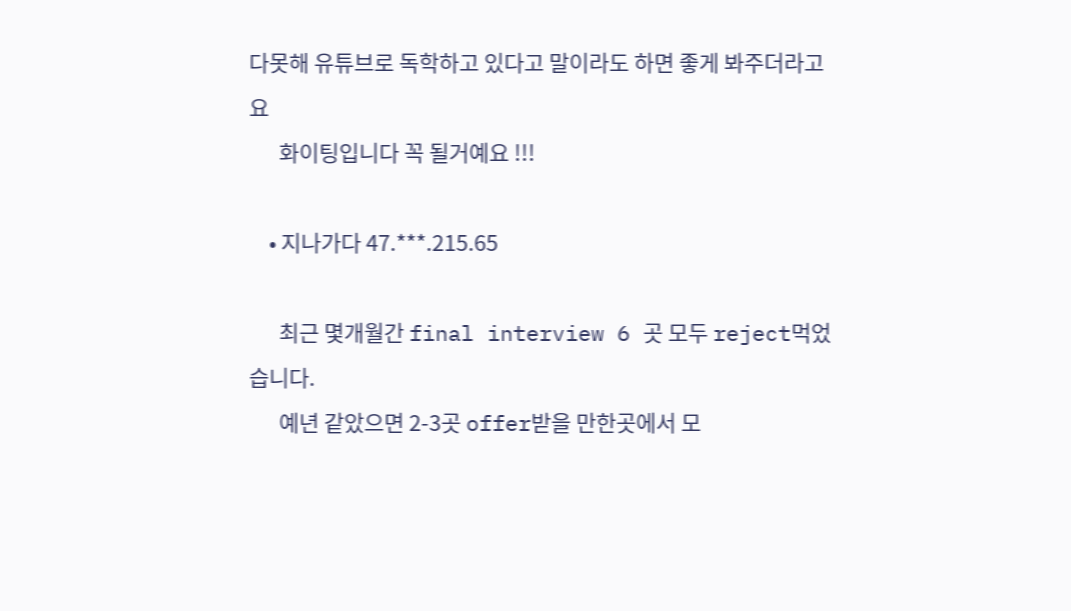다못해 유튜브로 독학하고 있다고 말이라도 하면 좋게 봐주더라고요
      화이팅입니다 꼭 될거예요 !!!

    • 지나가다 47.***.215.65

      최근 몇개월간 final interview 6 곳 모두 reject먹었습니다.
      예년 같았으면 2-3곳 offer받을 만한곳에서 모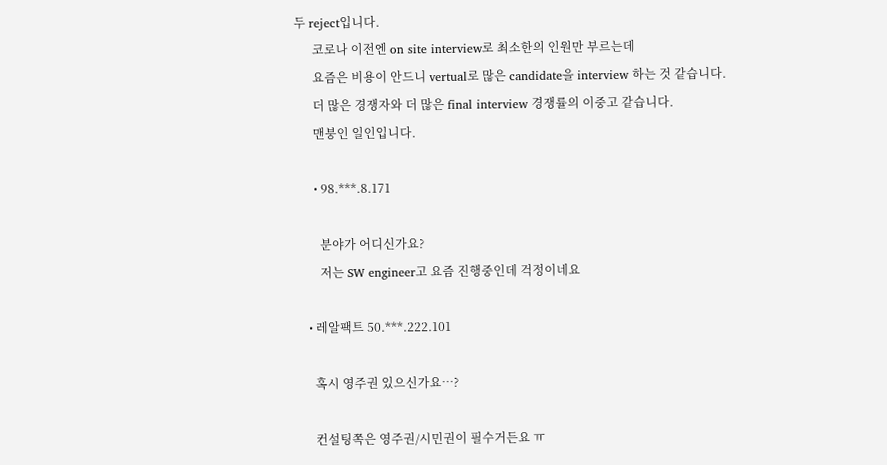두 reject입니다.
      코로나 이전엔 on site interview로 최소한의 인원만 부르는데
      요즘은 비용이 안드니 vertual로 많은 candidate을 interview 하는 것 같습니다.
      더 많은 경쟁자와 더 많은 final interview 경쟁률의 이중고 같습니다.
      맨붕인 일인입니다.

      • 98.***.8.171

        분야가 어디신가요?
        저는 SW engineer고 요즘 진행중인데 걱정이네요

    • 레알팩트 50.***.222.101

      혹시 영주권 있으신가요…?

      컨설팅쪽은 영주권/시민권이 필수거든요 ㅠ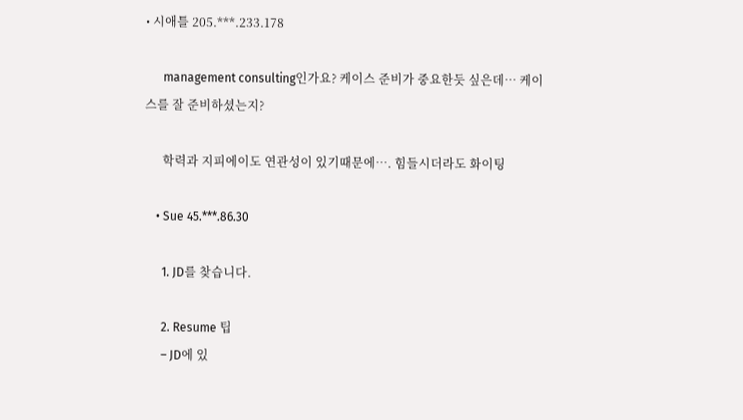• 시애틀 205.***.233.178

      management consulting인가요? 케이스 준비가 중요한듯 싶은데… 케이스를 잘 준비하셨는지?

      학력과 지피에이도 연관성이 있기때문에…. 힘들시더라도 화이팅

    • Sue 45.***.86.30

      1. JD를 찾습니다.

      2. Resume 팁
      – JD에 있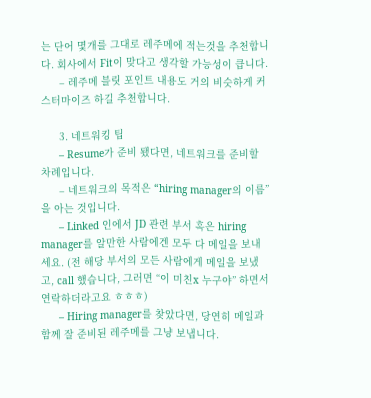는 단어 몇개를 그대로 레주메에 적는것을 추천합니다. 회사에서 Fit이 맞다고 생각할 가능성이 큽니다.
      – 레주메 블릿 포인트 내용도 거의 비슷하게 커스터마이즈 하길 추천합니다.

      3. 네트워킹 팁
      – Resume가 준비 됐다면, 네트워크를 준비할 차례입니다.
      – 네트워크의 목적은 “hiring manager의 이름”을 아는 것입니다.
      – Linked 인에서 JD 관련 부서 혹은 hiring manager를 알만한 사람에겐 모두 다 메일을 보내세요. (전 해당 부서의 모든 사람에게 메일을 보냈고, call 했습니다, 그러면 “이 미친x 누구야” 하면서 연락하더라고요 ㅎㅎㅎ)
      – Hiring manager를 찾았다면, 당연히 메일과 함께 잘 준비된 레주메를 그냥 보냅니다.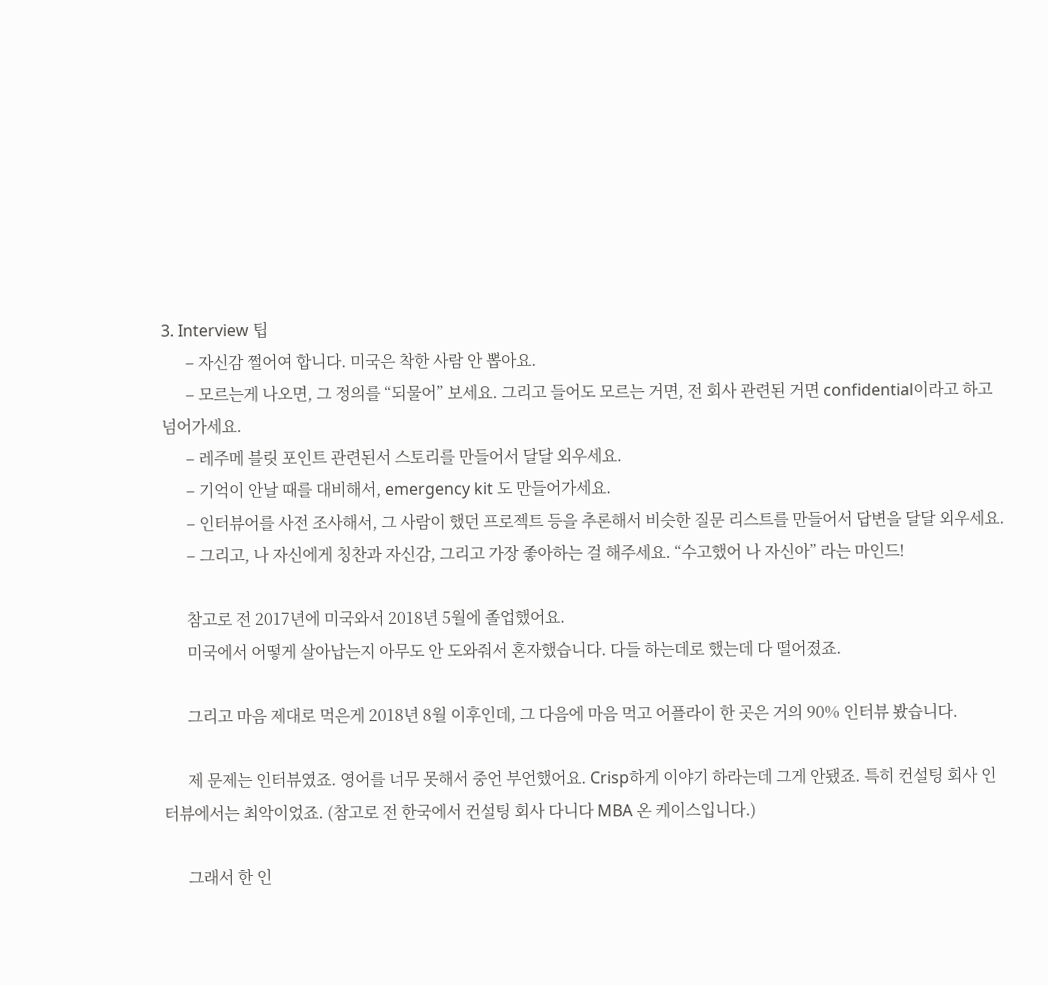3. Interview 팁
      – 자신감 쩔어여 합니다. 미국은 착한 사람 안 뽑아요.
      – 모르는게 나오면, 그 정의를 “되물어” 보세요. 그리고 들어도 모르는 거면, 전 회사 관련된 거면 confidential이라고 하고 넘어가세요.
      – 레주메 블릿 포인트 관련된서 스토리를 만들어서 달달 외우세요.
      – 기억이 안날 때를 대비해서, emergency kit 도 만들어가세요.
      – 인터뷰어를 사전 조사해서, 그 사람이 했던 프로젝트 등을 추론해서 비슷한 질문 리스트를 만들어서 답변을 달달 외우세요.
      – 그리고, 나 자신에게 칭찬과 자신감, 그리고 가장 좋아하는 걸 해주세요. “수고했어 나 자신아” 라는 마인드!

      참고로 전 2017년에 미국와서 2018년 5월에 졸업했어요.
      미국에서 어떻게 살아납는지 아무도 안 도와줘서 혼자했습니다. 다들 하는데로 했는데 다 떨어졌죠.

      그리고 마음 제대로 먹은게 2018년 8월 이후인데, 그 다음에 마음 먹고 어플라이 한 곳은 거의 90% 인터뷰 봤습니다.

      제 문제는 인터뷰였죠. 영어를 너무 못해서 중언 부언했어요. Crisp하게 이야기 하라는데 그게 안됐죠. 특히 컨설팅 회사 인터뷰에서는 최악이었죠. (참고로 전 한국에서 컨설팅 회사 다니다 MBA 온 케이스입니다.)

      그래서 한 인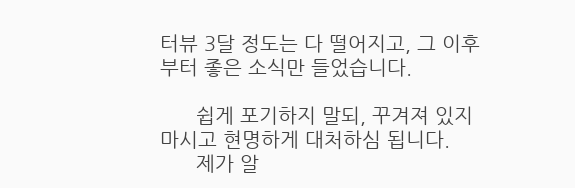터뷰 3달 정도는 다 떨어지고, 그 이후부터 좋은 소식만 들었습니다.

      쉽게 포기하지 말되, 꾸겨져 있지 마시고 현명하게 대처하심 됩니다.
      제가 알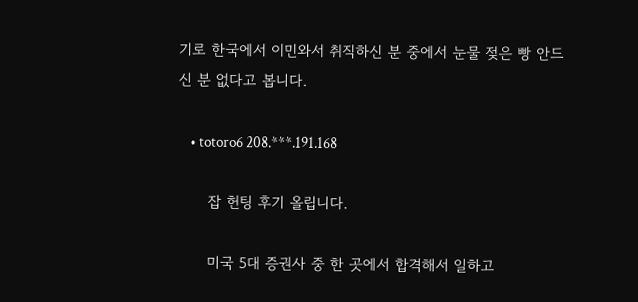기로 한국에서 이민와서 취직하신 분 중에서 눈물 젖은 빵 안드신 분 없다고 봅니다.

    • totoro6 208.***.191.168

      잡 헌팅 후기 올립니다.

      미국 5대 증권사 중 한 곳에서 합격해서 일하고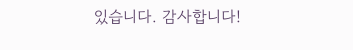있습니다. 감사합니다!